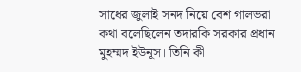সাধের জুলাই সনদ নিয়ে বেশ গালভরা কথা বলেছিলেন তদারকি সরকার প্রধান মুহম্মদ ইউনূস। তিনি কী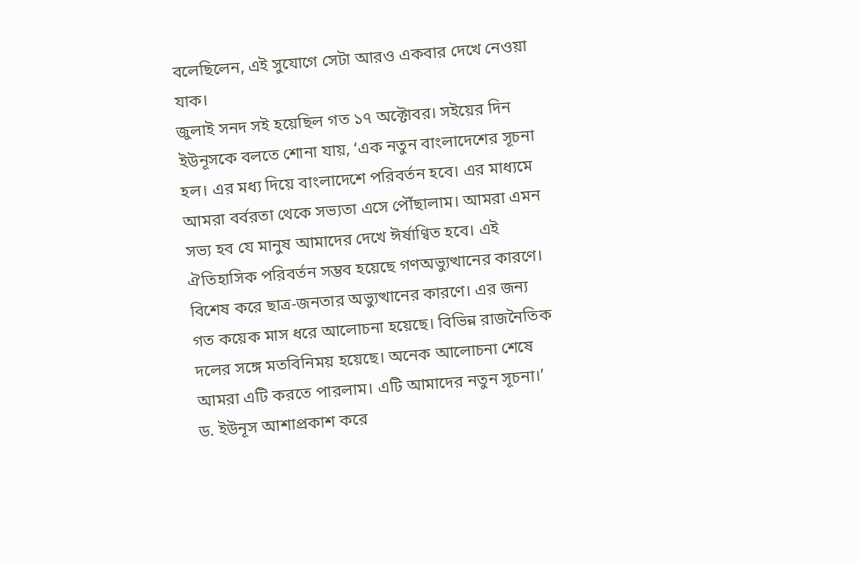বলেছিলেন, এই সুযোগে সেটা আরও একবার দেখে নেওয়া যাক।
জুলাই সনদ সই হয়েছিল গত ১৭ অক্টোবর। সইয়ের দিন ইউনূসকে বলতে শোনা যায়, ‘এক নতুন বাংলাদেশের সূচনা হল। এর মধ্য দিয়ে বাংলাদেশে পরিবর্তন হবে। এর মাধ্যমে আমরা বর্বরতা থেকে সভ্যতা এসে পৌঁছালাম। আমরা এমন সভ্য হব যে মানুষ আমাদের দেখে ঈর্ষাণ্বিত হবে। এই ঐতিহাসিক পরিবর্তন সম্ভব হয়েছে গণঅভ্যুত্থানের কারণে। বিশেষ করে ছাত্র-জনতার অভ্যুত্থানের কারণে। এর জন্য গত কয়েক মাস ধরে আলোচনা হয়েছে। বিভিন্ন রাজনৈতিক দলের সঙ্গে মতবিনিময় হয়েছে। অনেক আলোচনা শেষে আমরা এটি করতে পারলাম। এটি আমাদের নতুন সূচনা।’ ড. ইউনূস আশাপ্রকাশ করে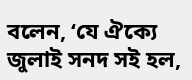বলেন, ‘যে ঐক্যে জুলাই সনদ সই হল,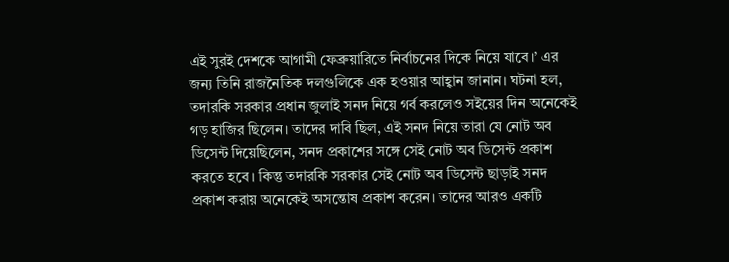এই সুরই দেশকে আগামী ফেব্রুয়ারিতে নির্বাচনের দিকে নিয়ে যাবে।’ এর জন্য তিনি রাজনৈতিক দলগুলিকে এক হওয়ার আহ্বান জানান। ঘটনা হল, তদারকি সরকার প্রধান জুলাই সনদ নিয়ে গর্ব করলেও সইয়ের দিন অনেকেই গড় হাজির ছিলেন। তাদের দাবি ছিল, এই সনদ নিয়ে তারা যে নোট অব ডিসেন্ট দিয়েছিলেন, সনদ প্রকাশের সঙ্গে সেই নোট অব ডিসেন্ট প্রকাশ করতে হবে। কিন্তু তদারকি সরকার সেই নোট অব ডিসেন্ট ছাড়াই সনদ প্রকাশ করায় অনেকেই অসন্তোষ প্রকাশ করেন। তাদের আরও একটি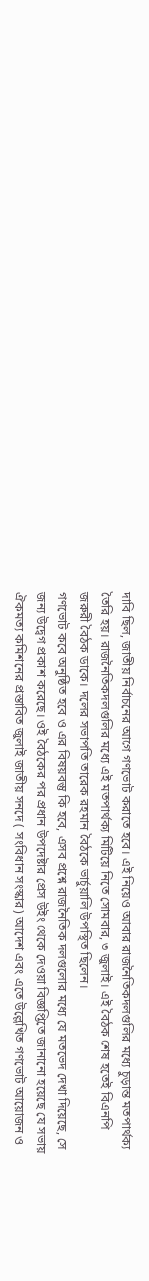দাবি ছিল, জাতীয় নির্বাচনের আগে গণভোট করাতে হবে। এই নিয়েও আবার রাজনৈতিকদলগুলির মধ্যে চুড়ান্ত মতপার্থক্য তৈরি হয়। রাজনৈতিকদলগুলির মধ্যে এই মতপার্থক্য মিটিয়ে নিতে সোমবার, ৩ জুলাই। এই বৈঠক শেষ হতেই বিএনপি জরুরী বৈঠক ডাকে। দলের সভাপতি তারেক রহমান বৈঠকে ভার্চুয়ালি উপস্থিত ছিলেন।
গণভোট কবে অনুষ্ঠিত হবে ও এর বিষয়বস্তু কি হবে, এসব প্রশ্নে রাজনৈতিক দলগুলোর মধ্যে যে মতভেদ দেখা দিয়েছে, সে জন্য উদ্বেগ প্রকাশ করেছে। ওই বৈঠকের পর প্রধান উপদেষ্টার প্রেস উইং থেকে দেওয়া বিজ্ঞপ্তিতে জানানো হয়েছে যে সভায় ঐকমত্য কমিশনের প্রস্তাবিত জুলাই জাতীয় সনদে ( সংবিধান সংস্কার) আদেশ এবং এতে উল্লেখিত গণভোট আয়োজন ও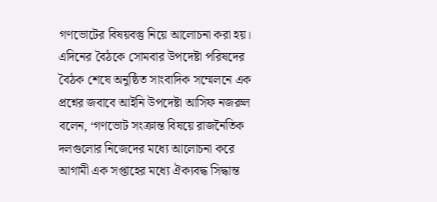গণভোটের বিষয়বস্তু নিয়ে আলোচনা করা হয়।
এদিনের বৈঠকে সোমবার উপদেষ্টা পরিষদের বৈঠক শেষে অনুষ্ঠিত সাংবাদিক সম্মেলনে এক প্রশ্নের জবাবে আইনি উপদেষ্টা আসিফ নজরুল বলেন, ‘গণভোট সংক্রান্ত বিষয়ে রাজনৈতিক দলগুলোর নিজেদের মধ্যে আলোচনা করে আগামী এক সপ্তাহের মধ্যে ঐক্যবদ্ধ সিদ্ধান্ত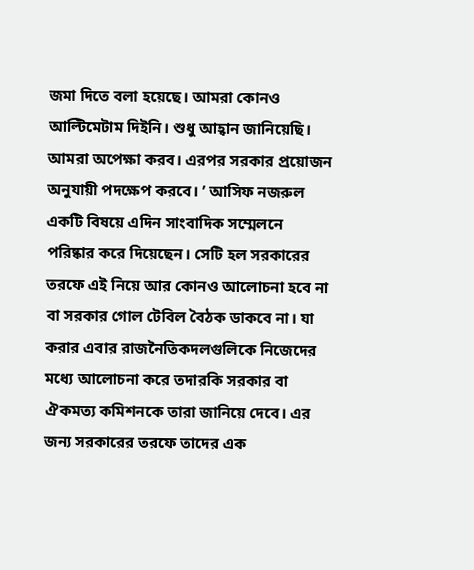জমা দিতে বলা হয়েছে। আমরা কোনও আল্টিমেটাম দিইনি। শুধু আহ্বান জানিয়েছি। আমরা অপেক্ষা করব। এরপর সরকার প্রয়োজন অনুযায়ী পদক্ষেপ করবে। ’ আসিফ নজরুল একটি বিষয়ে এদিন সাংবাদিক সম্মেলনে পরিষ্কার করে দিয়েছেন। সেটি হল সরকারের তরফে এই নিয়ে আর কোনও আলোচনা হবে না বা সরকার গোল টেবিল বৈঠক ডাকবে না। যা করার এবার রাজনৈতিকদলগুলিকে নিজেদের মধ্যে আলোচনা করে তদারকি সরকার বা ঐকমত্য কমিশনকে তারা জানিয়ে দেবে। এর জন্য সরকারের তরফে তাদের এক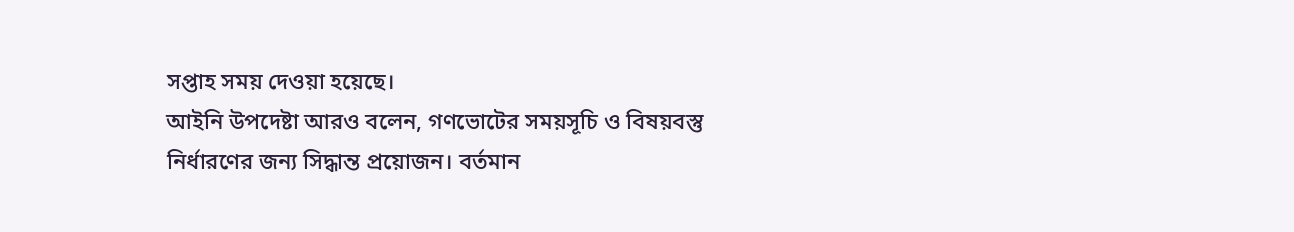সপ্তাহ সময় দেওয়া হয়েছে।
আইনি উপদেষ্টা আরও বলেন, গণভোটের সময়সূচি ও বিষয়বস্তু নির্ধারণের জন্য সিদ্ধান্ত প্রয়োজন। বর্তমান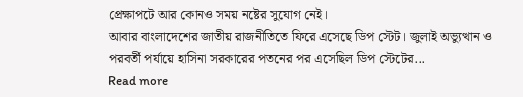প্রেক্ষাপটে আর কোনও সময় নষ্টের সুযোগ নেই।
আবার বাংলাদেশের জাতীয় রাজনীতিতে ফিরে এসেছে ডিপ স্টেট। জুলাই অভ্যুত্থান ও পরবর্তী পর্যায়ে হাসিনা সরকারের পতনের পর এসেছিল ডিপ স্টেটের...
Read more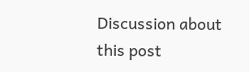Discussion about this post